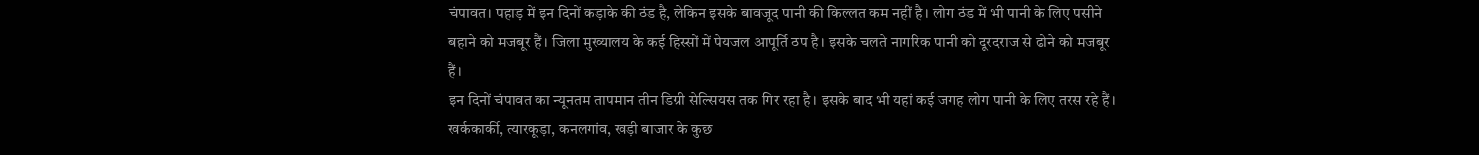चंपावत। पहाड़ में इन दिनों कड़ाके की ठंड है, लेकिन इसके बावजूद पानी की किल्लत कम नहीं है। लोग ठंड में भी पानी के लिए पसीने बहाने को मजबूर हैं। जिला मुख्यालय के कई हिस्सों में पेयजल आपूर्ति ठप है। इसके चलते नागरिक पानी को दूरदराज से ढोने को मजबूर हैं।
इन दिनों चंपावत का न्यूनतम तापमान तीन डिग्री सेल्सियस तक गिर रहा है। इसके बाद भी यहां कई जगह लोग पानी के लिए तरस रहे हैं। खर्ककार्की, त्यारकूड़ा, कनलगांव, खड़ी बाजार के कुछ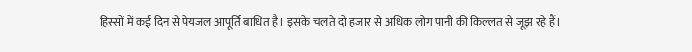हिस्सों में कई दिन से पेयजल आपूर्ति बाधित है। इसके चलते दो हजार से अधिक लोग पानी की किल्लत से जूझ रहे हैं।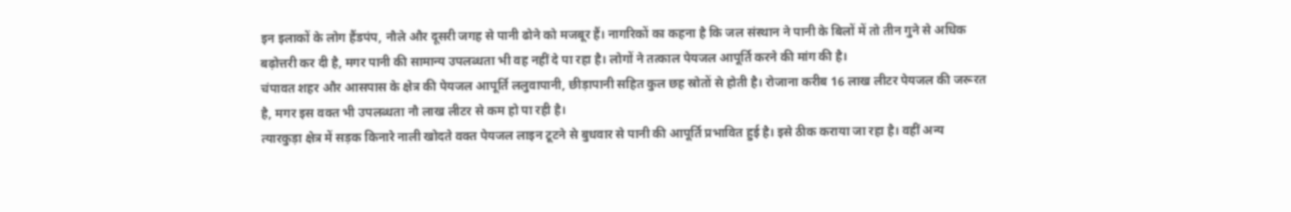इन इलाकों के लोग हैंडपंप, नौले और दूसरी जगह से पानी ढोने को मजबूर हैं। नागरिकों का कहना है कि जल संस्थान ने पानी के बिलों में तो तीन गुने से अधिक बढ़ोत्तरी कर दी है, मगर पानी की सामान्य उपलब्धता भी वह नहीं दे पा रहा है। लोगों ने तत्काल पेयजल आपूर्ति करने की मांग की है।
चंपावत शहर और आसपास के क्षेत्र की पेयजल आपूर्ति ललुवापानी, छीड़ापानी सहित कुल छह स्रोतों से होती है। रोजाना करीब 16 लाख लीटर पेयजल की जरूरत है, मगर इस वक्त भी उपलब्धता नौ लाख लीटर से कम हो पा रही है।
त्यारकुड़ा क्षेत्र में सड़क किनारे नाली खोदते वक्त पेयजल लाइन टूटने से बुधवार से पानी की आपूर्ति प्रभावित हुई है। इसे ठीक कराया जा रहा है। वहीं अन्य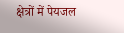क्षेत्रों में पेयजल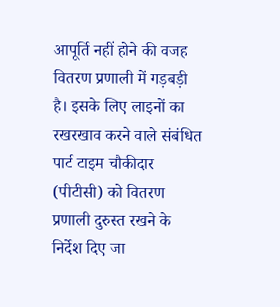आपूर्ति नहीं होने की वजह वितरण प्रणाली में गड़बड़ी है। इसके लिए लाइनों का रखरखाव करने वाले संबंधित पार्ट टाइम चौकीदार (पीटीसी) को वितरण प्रणाली दुरुस्त रखने के निर्देश दिए जा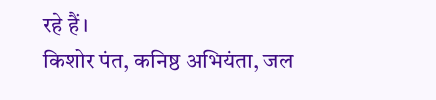रहे हैं।
किशोर पंत, कनिष्ठ अभियंता, जल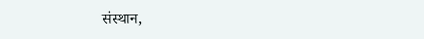संस्थान,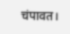चंपावत।